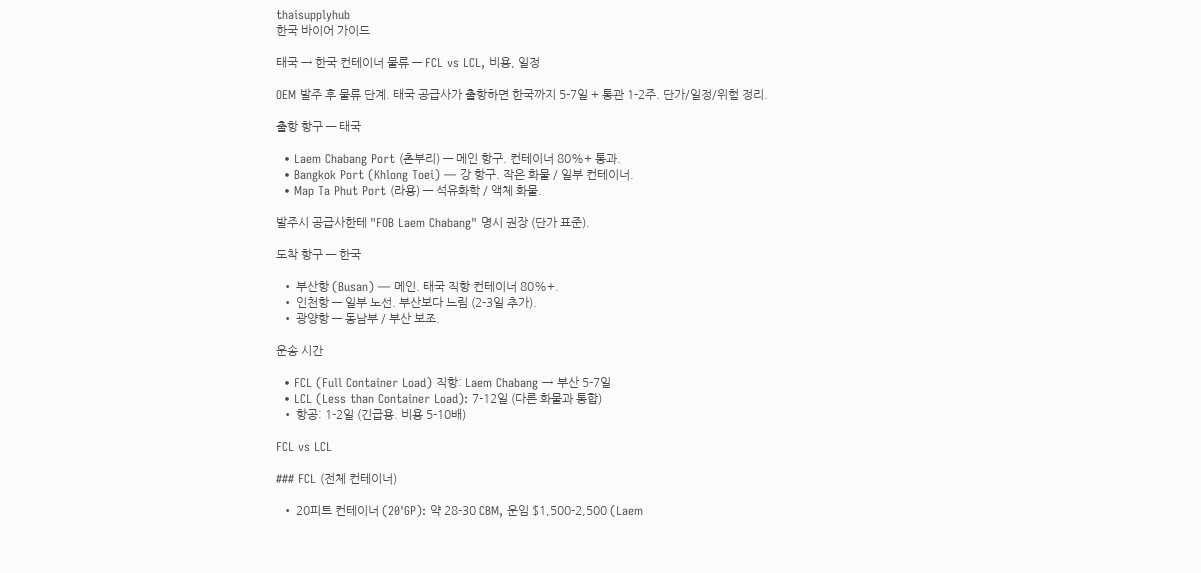thaisupplyhub
한국 바이어 가이드

태국 → 한국 컨테이너 물류 — FCL vs LCL, 비용, 일정

OEM 발주 후 물류 단계. 태국 공급사가 출항하면 한국까지 5-7일 + 통관 1-2주. 단가/일정/위험 정리.

출항 항구 — 태국

  • Laem Chabang Port (촌부리) — 메인 항구. 컨테이너 80%+ 통과.
  • Bangkok Port (Khlong Toei) — 강 항구. 작은 화물 / 일부 컨테이너.
  • Map Ta Phut Port (라용) — 석유화학 / 액체 화물.

발주시 공급사한테 "FOB Laem Chabang" 명시 권장 (단가 표준).

도착 항구 — 한국

  • 부산항 (Busan) — 메인. 태국 직항 컨테이너 80%+.
  • 인천항 — 일부 노선. 부산보다 느림 (2-3일 추가).
  • 광양항 — 동남부 / 부산 보조.

운송 시간

  • FCL (Full Container Load) 직항: Laem Chabang → 부산 5-7일
  • LCL (Less than Container Load): 7-12일 (다른 화물과 통합)
  • 항공: 1-2일 (긴급용. 비용 5-10배)

FCL vs LCL

### FCL (전체 컨테이너)

  • 20피트 컨테이너 (20'GP): 약 28-30 CBM, 운임 $1,500-2,500 (Laem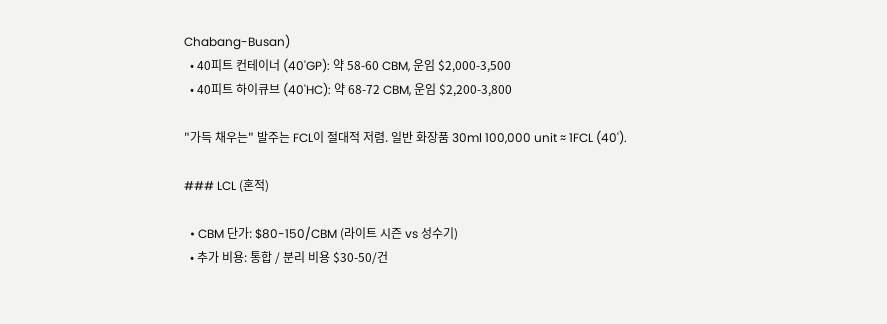Chabang-Busan)
  • 40피트 컨테이너 (40'GP): 약 58-60 CBM, 운임 $2,000-3,500
  • 40피트 하이큐브 (40'HC): 약 68-72 CBM, 운임 $2,200-3,800

"가득 채우는" 발주는 FCL이 절대적 저렴. 일반 화장품 30ml 100,000 unit ≈ 1FCL (40').

### LCL (혼적)

  • CBM 단가: $80-150/CBM (라이트 시즌 vs 성수기)
  • 추가 비용: 통합 / 분리 비용 $30-50/건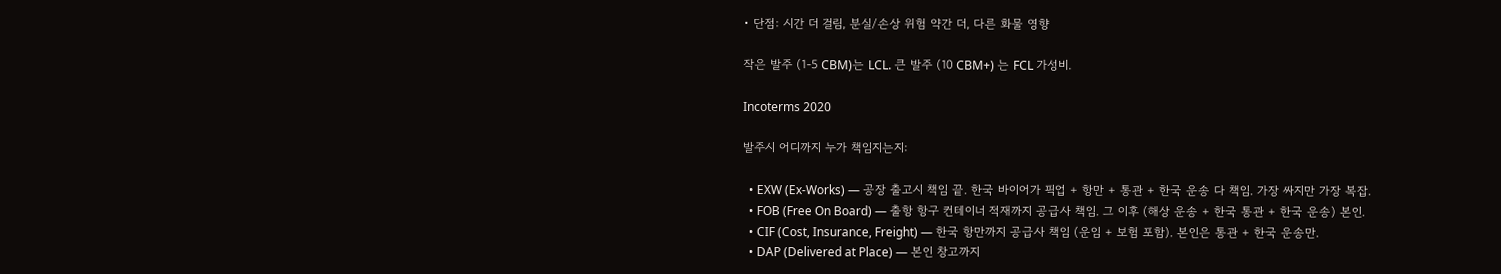• 단점: 시간 더 걸림, 분실/손상 위험 약간 더, 다른 화물 영향

작은 발주 (1-5 CBM)는 LCL. 큰 발주 (10 CBM+) 는 FCL 가성비.

Incoterms 2020

발주시 어디까지 누가 책임지는지:

  • EXW (Ex-Works) — 공장 출고시 책임 끝. 한국 바이어가 픽업 + 항만 + 통관 + 한국 운송 다 책임. 가장 싸지만 가장 복잡.
  • FOB (Free On Board) — 출항 항구 컨테이너 적재까지 공급사 책임. 그 이후 (해상 운송 + 한국 통관 + 한국 운송) 본인.
  • CIF (Cost, Insurance, Freight) — 한국 항만까지 공급사 책임 (운임 + 보험 포함). 본인은 통관 + 한국 운송만.
  • DAP (Delivered at Place) — 본인 창고까지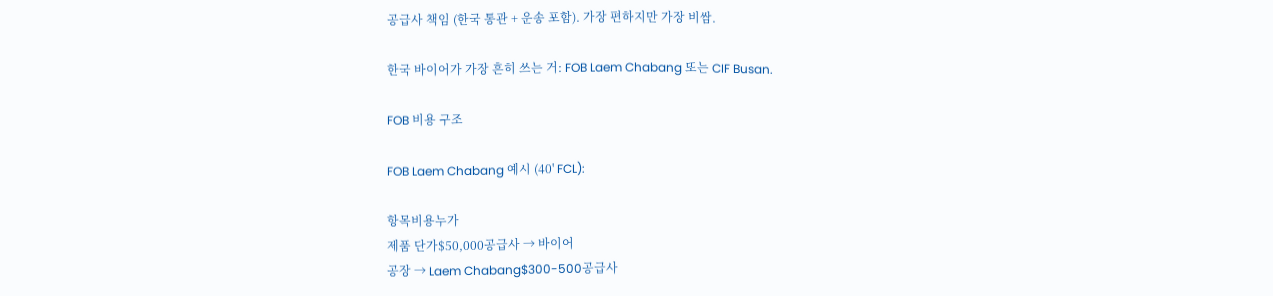공급사 책임 (한국 통관 + 운송 포함). 가장 편하지만 가장 비쌈.

한국 바이어가 가장 흔히 쓰는 거: FOB Laem Chabang 또는 CIF Busan.

FOB 비용 구조

FOB Laem Chabang 예시 (40' FCL):

항목비용누가
제품 단가$50,000공급사 → 바이어
공장 → Laem Chabang$300-500공급사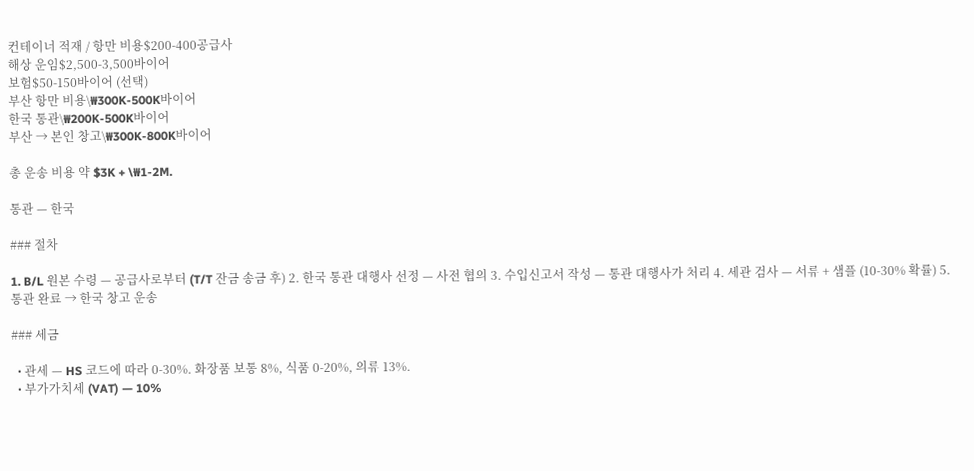컨테이너 적재 / 항만 비용$200-400공급사
해상 운임$2,500-3,500바이어
보험$50-150바이어 (선택)
부산 항만 비용\₩300K-500K바이어
한국 통관\₩200K-500K바이어
부산 → 본인 창고\₩300K-800K바이어

총 운송 비용 약 $3K + \₩1-2M.

통관 — 한국

### 절차

1. B/L 원본 수령 — 공급사로부터 (T/T 잔금 송금 후) 2. 한국 통관 대행사 선정 — 사전 협의 3. 수입신고서 작성 — 통관 대행사가 처리 4. 세관 검사 — 서류 + 샘플 (10-30% 확률) 5. 통관 완료 → 한국 창고 운송

### 세금

  • 관세 — HS 코드에 따라 0-30%. 화장품 보통 8%, 식품 0-20%, 의류 13%.
  • 부가가치세 (VAT) — 10%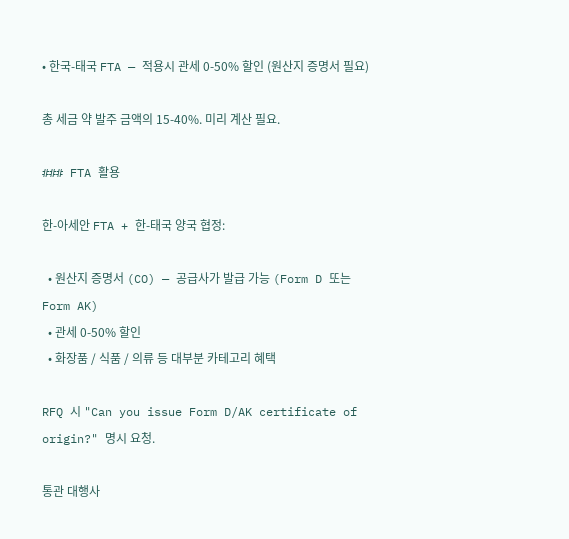• 한국-태국 FTA — 적용시 관세 0-50% 할인 (원산지 증명서 필요)

총 세금 약 발주 금액의 15-40%. 미리 계산 필요.

### FTA 활용

한-아세안 FTA + 한-태국 양국 협정:

  • 원산지 증명서 (CO) — 공급사가 발급 가능 (Form D 또는 Form AK)
  • 관세 0-50% 할인
  • 화장품 / 식품 / 의류 등 대부분 카테고리 혜택

RFQ 시 "Can you issue Form D/AK certificate of origin?" 명시 요청.

통관 대행사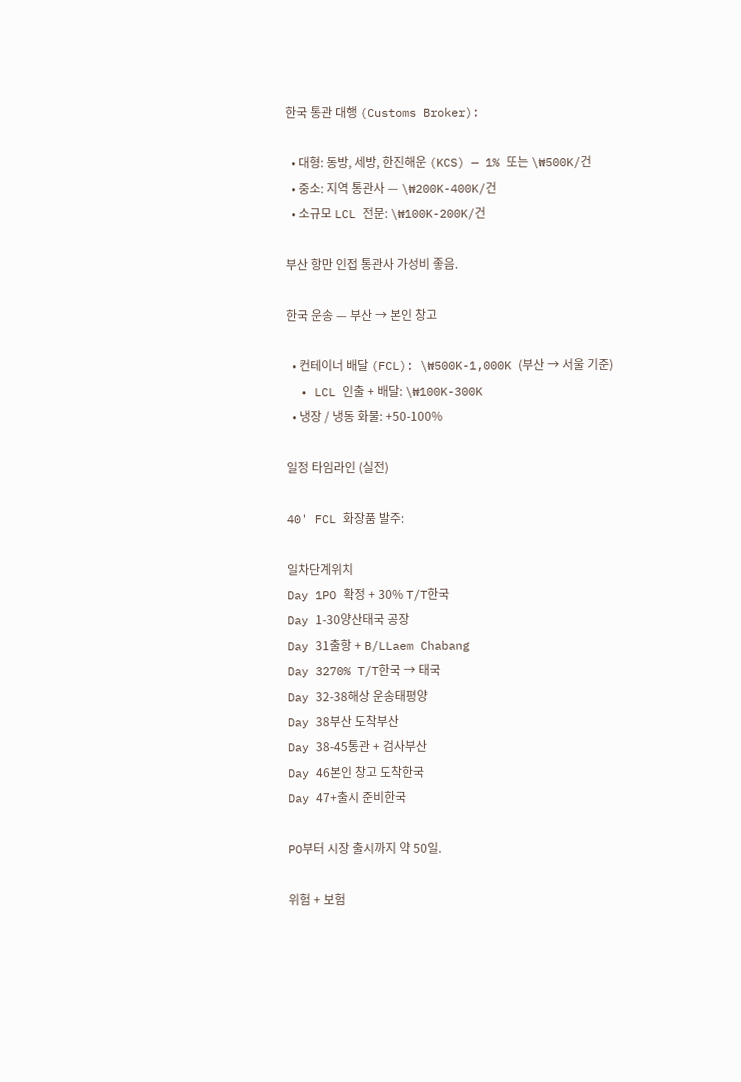한국 통관 대행 (Customs Broker):

  • 대형: 동방, 세방, 한진해운 (KCS) — 1% 또는 \₩500K/건
  • 중소: 지역 통관사 — \₩200K-400K/건
  • 소규모 LCL 전문: \₩100K-200K/건

부산 항만 인접 통관사 가성비 좋음.

한국 운송 — 부산 → 본인 창고

  • 컨테이너 배달 (FCL): \₩500K-1,000K (부산 → 서울 기준)
  • LCL 인출 + 배달: \₩100K-300K
  • 냉장 / 냉동 화물: +50-100%

일정 타임라인 (실전)

40' FCL 화장품 발주:

일차단계위치
Day 1PO 확정 + 30% T/T한국
Day 1-30양산태국 공장
Day 31출항 + B/LLaem Chabang
Day 3270% T/T한국 → 태국
Day 32-38해상 운송태평양
Day 38부산 도착부산
Day 38-45통관 + 검사부산
Day 46본인 창고 도착한국
Day 47+출시 준비한국

PO부터 시장 출시까지 약 50일.

위험 + 보험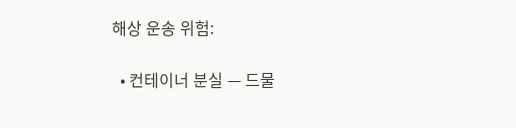해상 운송 위험:

  • 컨테이너 분실 — 드물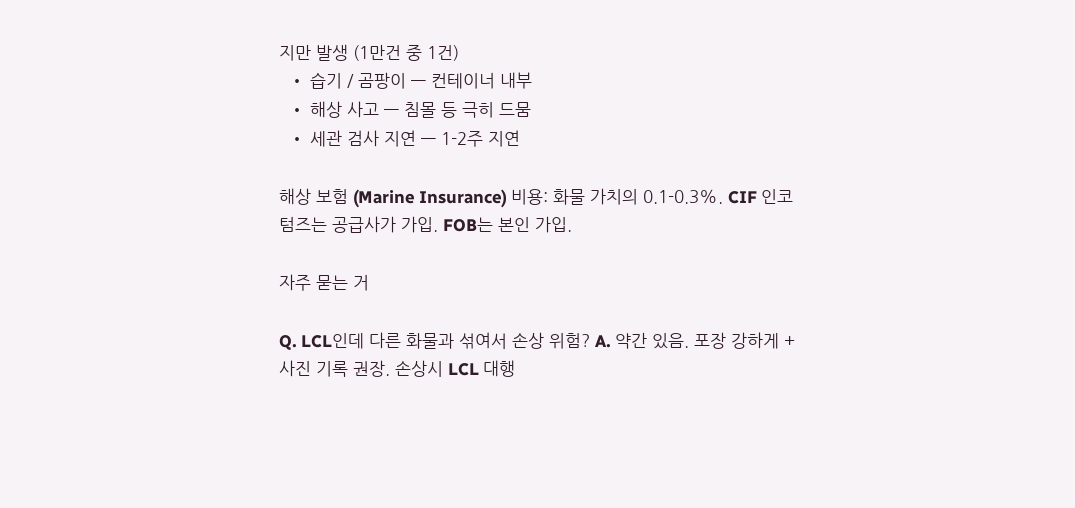지만 발생 (1만건 중 1건)
  • 습기 / 곰팡이 — 컨테이너 내부
  • 해상 사고 — 침몰 등 극히 드뭄
  • 세관 검사 지연 — 1-2주 지연

해상 보험 (Marine Insurance) 비용: 화물 가치의 0.1-0.3%. CIF 인코텀즈는 공급사가 가입. FOB는 본인 가입.

자주 묻는 거

Q. LCL인데 다른 화물과 섞여서 손상 위험? A. 약간 있음. 포장 강하게 + 사진 기록 권장. 손상시 LCL 대행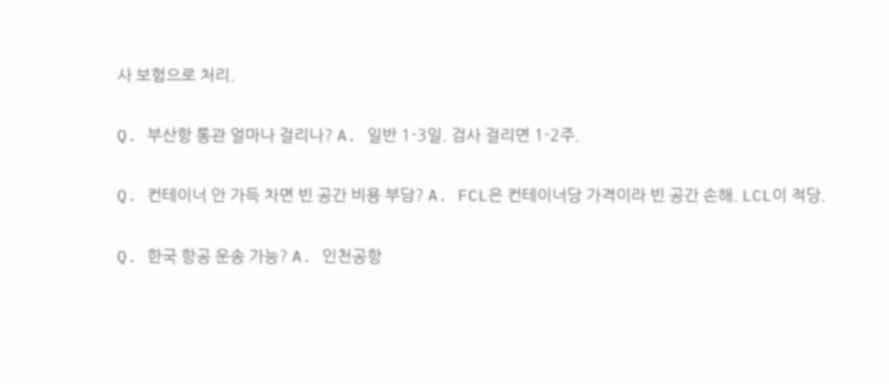사 보험으로 처리.

Q. 부산항 통관 얼마나 걸리나? A. 일반 1-3일. 검사 걸리면 1-2주.

Q. 컨테이너 안 가득 차면 빈 공간 비용 부담? A. FCL은 컨테이너당 가격이라 빈 공간 손해. LCL이 적당.

Q. 한국 항공 운송 가능? A. 인천공항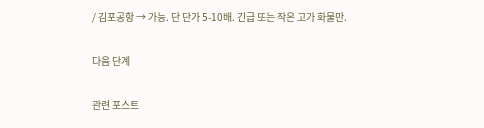/ 김포공항 → 가능. 단 단가 5-10배. 긴급 또는 작은 고가 화물만.

다음 단계

관련 포스트